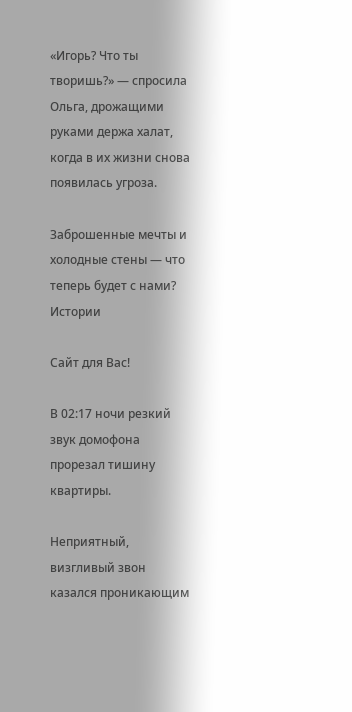«Игорь? Что ты творишь?» — спросила Ольга, дрожащими руками держа халат, когда в их жизни снова появилась угроза.

Заброшенные мечты и холодные стены — что теперь будет с нами?
Истории

Сайт для Вас!

В 02:17 ночи резкий звук домофона прорезал тишину квартиры.

Неприятный, визгливый звон казался проникающим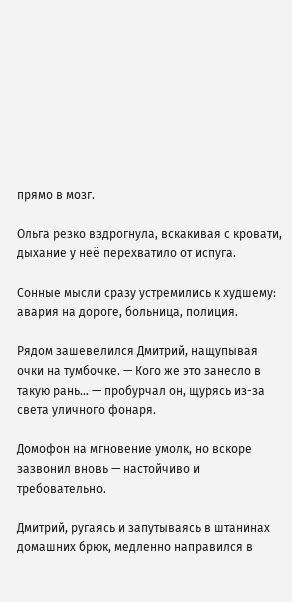прямо в мозг.

Ольга резко вздрогнула, вскакивая с кровати, дыхание у неё перехватило от испуга.

Сонные мысли сразу устремились к худшему: авария на дороге, больница, полиция.

Рядом зашевелился Дмитрий, нащупывая очки на тумбочке. — Кого же это занесло в такую рань… — пробурчал он, щурясь из-за света уличного фонаря.

Домофон на мгновение умолк, но вскоре зазвонил вновь — настойчиво и требовательно.

Дмитрий, ругаясь и запутываясь в штанинах домашних брюк, медленно направился в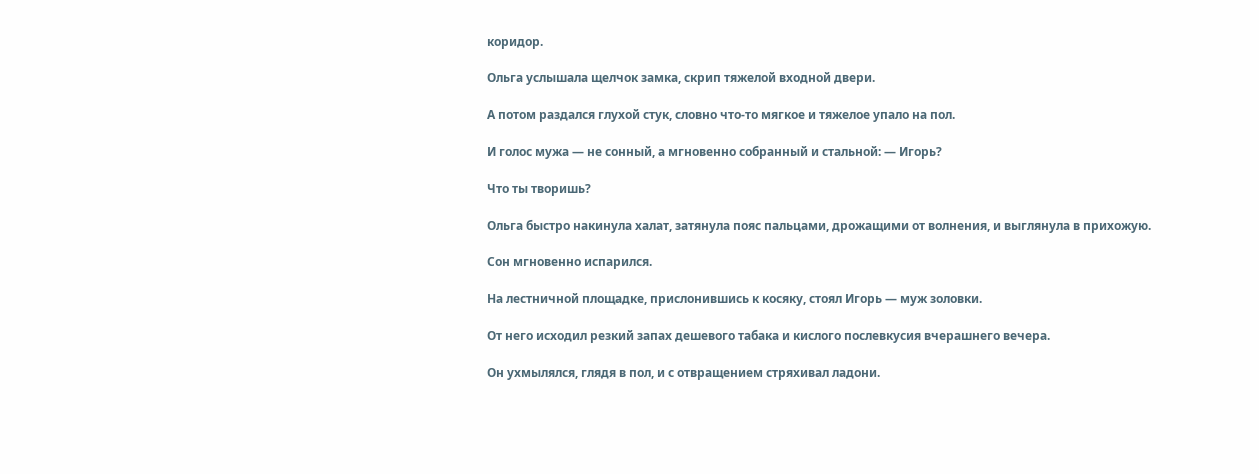коридор.

Ольга услышала щелчок замка, скрип тяжелой входной двери.

А потом раздался глухой стук, словно что-то мягкое и тяжелое упало на пол.

И голос мужа — не сонный, а мгновенно собранный и стальной: — Игорь?

Что ты творишь?

Ольга быстро накинула халат, затянула пояс пальцами, дрожащими от волнения, и выглянула в прихожую.

Сон мгновенно испарился.

На лестничной площадке, прислонившись к косяку, стоял Игорь — муж золовки.

От него исходил резкий запах дешевого табака и кислого послевкусия вчерашнего вечера.

Он ухмылялся, глядя в пол, и с отвращением стряхивал ладони.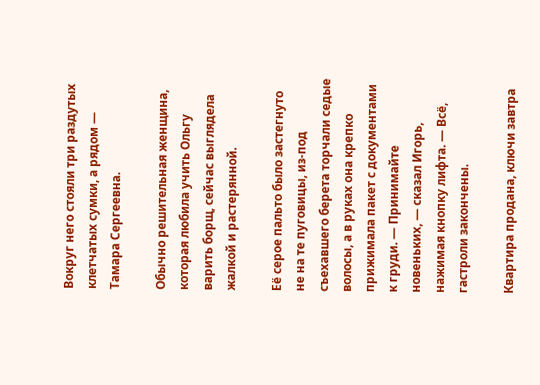Вокруг него стояли три раздутых клетчатых сумки, а рядом — Тамара Сергеевна.

Обычно решительная женщина, которая любила учить Ольгу варить борщ, сейчас выглядела жалкой и растерянной.

Её серое пальто было застегнуто не на те пуговицы, из-под съехавшего берета торчали седые волосы, а в руках она крепко прижимала пакет с документами к груди. — Принимайте новеньких, — сказал Игорь, нажимая кнопку лифта. — Всё, гастроли закончены.

Квартира продана, ключи завтра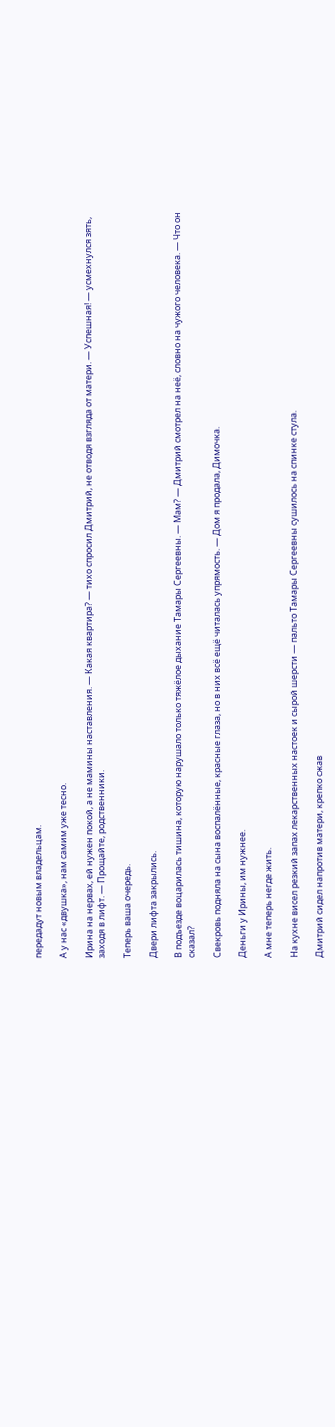передадут новым владельцам.

А у нас «двушка», нам самим уже тесно.

Ирина на нервах, ей нужен покой, а не мамины наставления. — Какая квартира? — тихо спросил Дмитрий, не отводя взгляда от матери. — Успешная! — усмехнулся зять, заходя в лифт. — Прощайте, родственники.

Теперь ваша очередь.

Двери лифта закрылись.

В подъезде воцарилась тишина, которую нарушало только тяжёлое дыхание Тамары Сергеевны. — Мам? — Дмитрий смотрел на неё, словно на чужого человека. — Что он сказал?

Свекровь подняла на сына воспалённые, красные глаза, но в них всё ещё читалась упрямость. — Дом я продала, Димочка.

Деньги у Ирины, им нужнее.

А мне теперь негде жить.

На кухне висел резкий запах лекарственных настоек и сырой шерсти — пальто Тамары Сергеевны сушилось на спинке стула.

Дмитрий сидел напротив матери, крепко сжав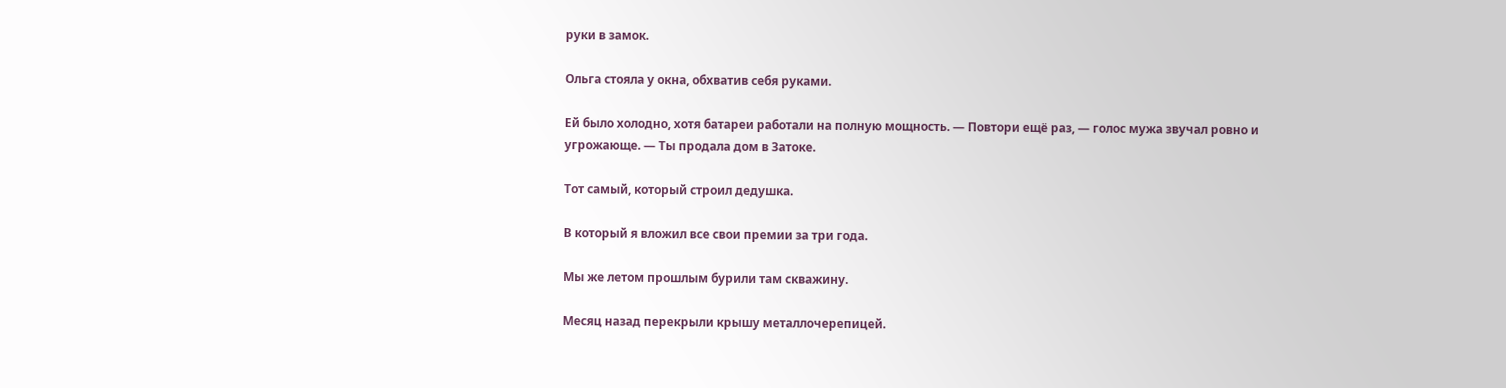руки в замок.

Ольга стояла у окна, обхватив себя руками.

Ей было холодно, хотя батареи работали на полную мощность. — Повтори ещё раз, — голос мужа звучал ровно и угрожающе. — Ты продала дом в Затоке.

Тот самый, который строил дедушка.

В который я вложил все свои премии за три года.

Мы же летом прошлым бурили там скважину.

Месяц назад перекрыли крышу металлочерепицей.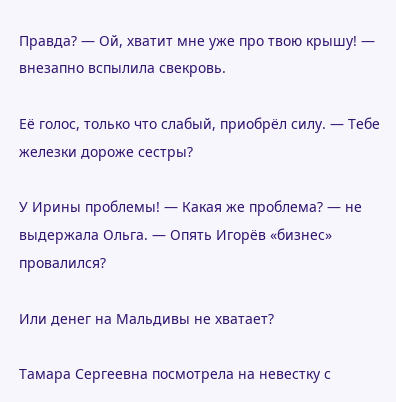Правда? — Ой, хватит мне уже про твою крышу! — внезапно вспылила свекровь.

Её голос, только что слабый, приобрёл силу. — Тебе железки дороже сестры?

У Ирины проблемы! — Какая же проблема? — не выдержала Ольга. — Опять Игорёв «бизнес» провалился?

Или денег на Мальдивы не хватает?

Тамара Сергеевна посмотрела на невестку с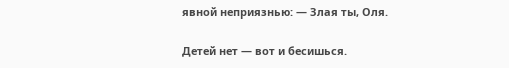явной неприязнью: — Злая ты, Оля.

Детей нет — вот и бесишься.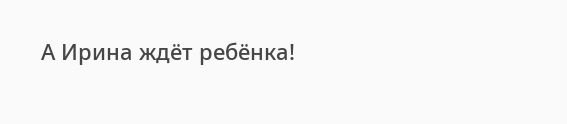А Ирина ждёт ребёнка!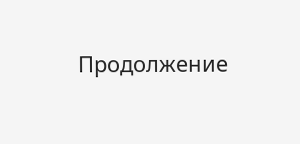Продолжение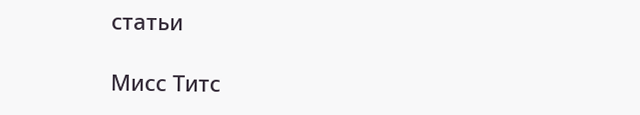статьи

Мисс Титс